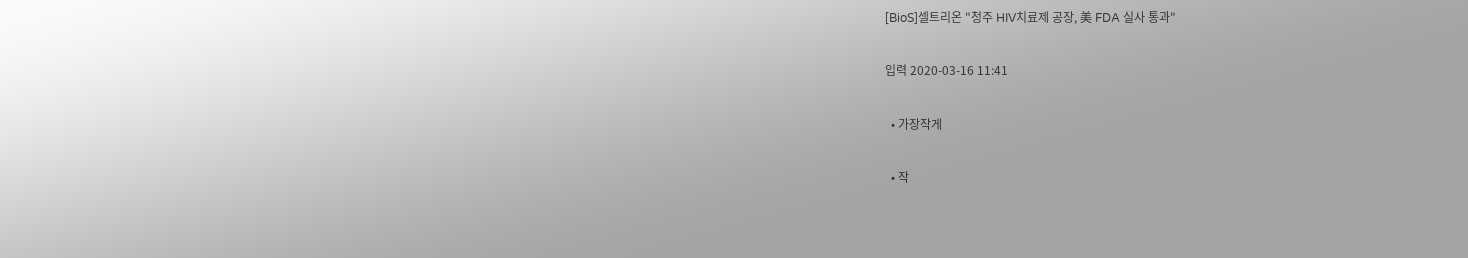[BioS]셀트리온 "청주 HIV치료제 공장, 美 FDA 실사 통과"

입력 2020-03-16 11:41

  • 가장작게

  • 작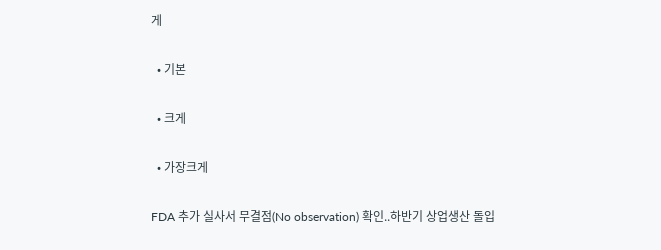게

  • 기본

  • 크게

  • 가장크게

FDA 추가 실사서 무결점(No observation) 확인..하반기 상업생산 돌입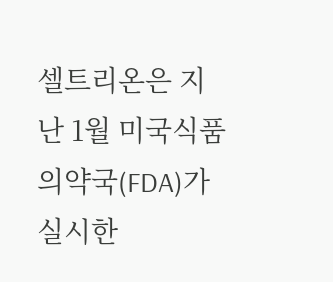셀트리온은 지난 1월 미국식품의약국(FDA)가 실시한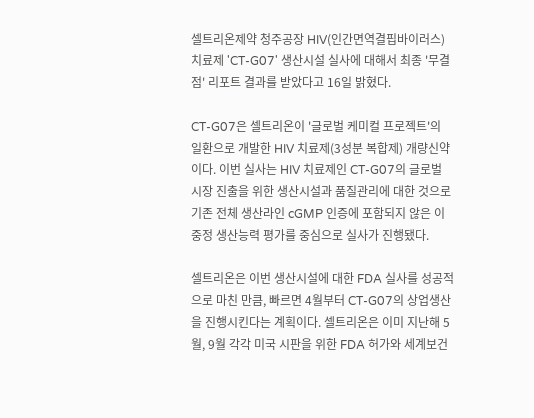셀트리온제약 청주공장 HIV(인간면역결핍바이러스) 치료제 'CT-G07' 생산시설 실사에 대해서 최종 '무결점' 리포트 결과를 받았다고 16일 밝혔다.

CT-G07은 셀트리온이 '글로벌 케미컬 프로젝트'의 일환으로 개발한 HIV 치료제(3성분 복합제) 개량신약이다. 이번 실사는 HIV 치료제인 CT-G07의 글로벌 시장 진출을 위한 생산시설과 품질관리에 대한 것으로 기존 전체 생산라인 cGMP 인증에 포함되지 않은 이중정 생산능력 평가를 중심으로 실사가 진행됐다.

셀트리온은 이번 생산시설에 대한 FDA 실사를 성공적으로 마친 만큼, 빠르면 4월부터 CT-G07의 상업생산을 진행시킨다는 계획이다. 셀트리온은 이미 지난해 5월, 9월 각각 미국 시판을 위한 FDA 허가와 세계보건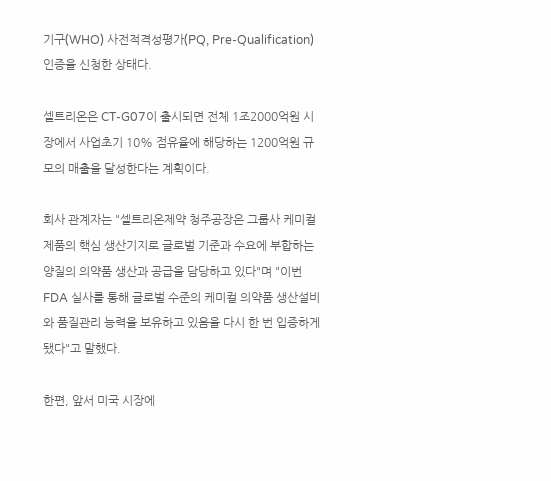기구(WHO) 사전적격성평가(PQ, Pre-Qualification) 인증을 신청한 상태다.

셀트리온은 CT-G07이 출시되면 전체 1조2000억원 시장에서 사업초기 10% 점유율에 해당하는 1200억원 규모의 매출을 달성한다는 계획이다.

회사 관계자는 "셀트리온제약 청주공장은 그룹사 케미컬 제품의 핵심 생산기지로 글로벌 기준과 수요에 부합하는 양질의 의약품 생산과 공급을 담당하고 있다"며 "이번 FDA 실사를 통해 글로벌 수준의 케미컬 의약품 생산설비와 품질관리 능력을 보유하고 있음을 다시 한 번 입증하게 됐다"고 말했다.

한편, 앞서 미국 시장에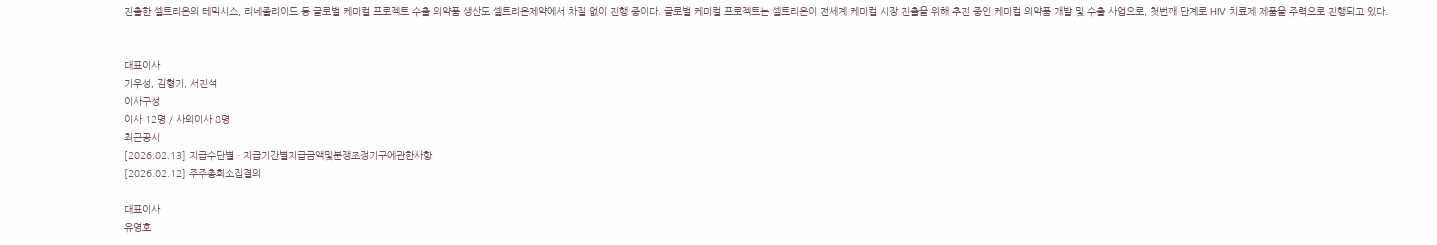진출한 셀트리온의 테믹시스, 리네졸리이드 등 글로벌 케미컬 프로젝트 수출 의약품 생산도 셀트리온제약에서 차질 없이 진행 중이다. 글로벌 케미컬 프로젝트는 셀트리온이 전세계 케미컬 시장 진출을 위해 추진 중인 케미컬 의약품 개발 및 수출 사업으로, 첫번째 단계로 HIV 치료제 제품을 주력으로 진행되고 있다.


대표이사
기우성, 김형기, 서진석
이사구성
이사 12명 / 사외이사 8명
최근공시
[2026.02.13] 지급수단별ㆍ지급기간별지급금액및분쟁조정기구에관한사항
[2026.02.12] 주주총회소집결의

대표이사
유영호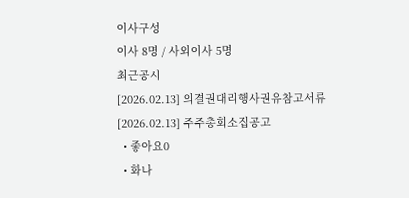이사구성
이사 8명 / 사외이사 5명
최근공시
[2026.02.13] 의결권대리행사권유참고서류
[2026.02.13] 주주총회소집공고
  • 좋아요0
  • 화나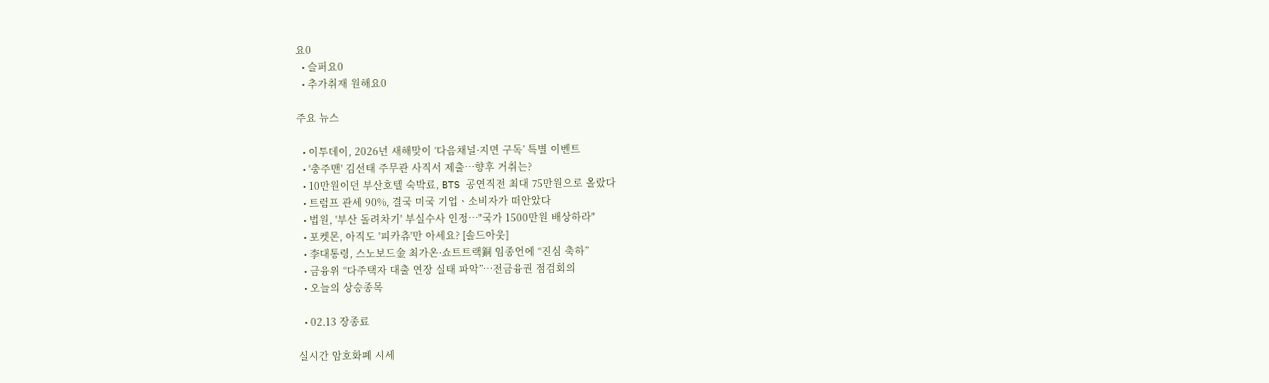요0
  • 슬퍼요0
  • 추가취재 원해요0

주요 뉴스

  • 이투데이, 2026년 새해맞이 ‘다음채널·지면 구독’ 특별 이벤트
  • '충주맨' 김선태 주무관 사직서 제출…향후 거취는?
  • 10만원이던 부산호텔 숙박료, BTS 공연직전 최대 75만원으로 올랐다
  • 트럼프 관세 90%, 결국 미국 기업ㆍ소비자가 떠안았다
  • 법원, '부산 돌려차기' 부실수사 인정…"국가 1500만원 배상하라"
  • 포켓몬, 아직도 '피카츄'만 아세요? [솔드아웃]
  • 李대통령, 스노보드金 최가온·쇼트트랙銅 임종언에 “진심 축하”
  • 금융위 “다주택자 대출 연장 실태 파악”⋯전금융권 점검회의
  • 오늘의 상승종목

  • 02.13 장종료

실시간 암호화폐 시세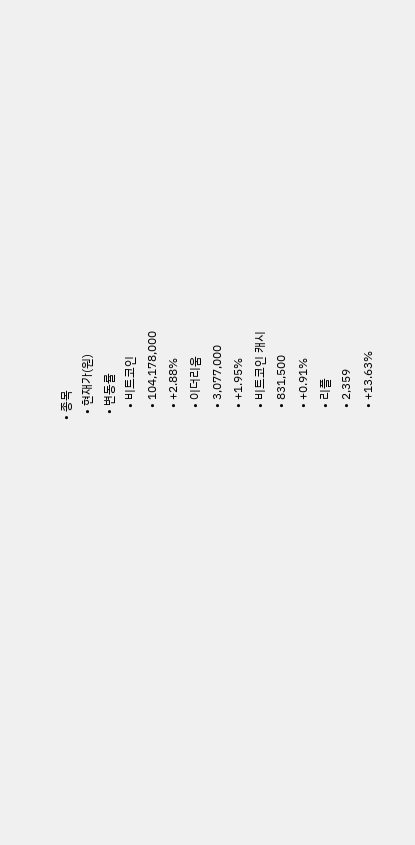• 종목
  • 현재가(원)
  • 변동률
    • 비트코인
    • 104,178,000
    • +2.88%
    • 이더리움
    • 3,077,000
    • +1.95%
    • 비트코인 캐시
    • 831,500
    • +0.91%
    • 리플
    • 2,359
    • +13.63%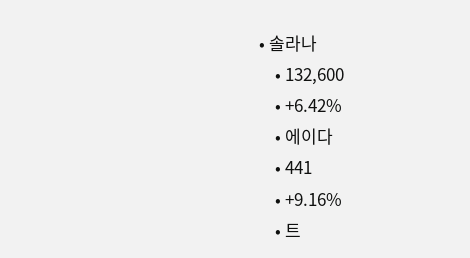• 솔라나
    • 132,600
    • +6.42%
    • 에이다
    • 441
    • +9.16%
    • 트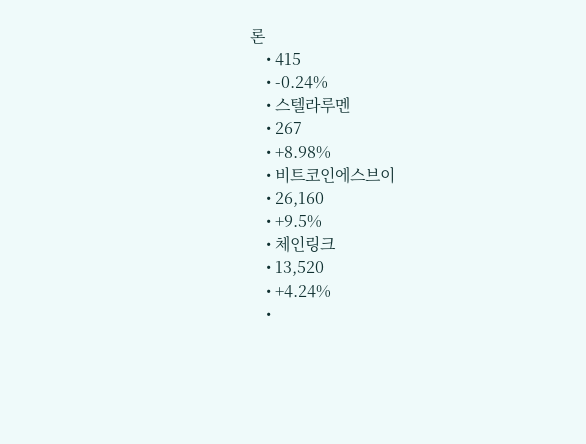론
    • 415
    • -0.24%
    • 스텔라루멘
    • 267
    • +8.98%
    • 비트코인에스브이
    • 26,160
    • +9.5%
    • 체인링크
    • 13,520
    • +4.24%
    •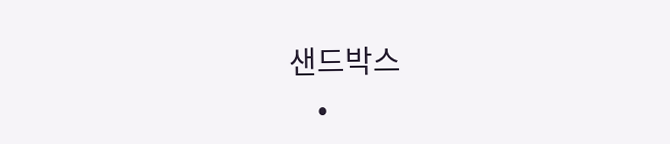샌드박스
    •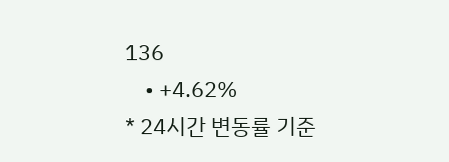136
    • +4.62%
* 24시간 변동률 기준